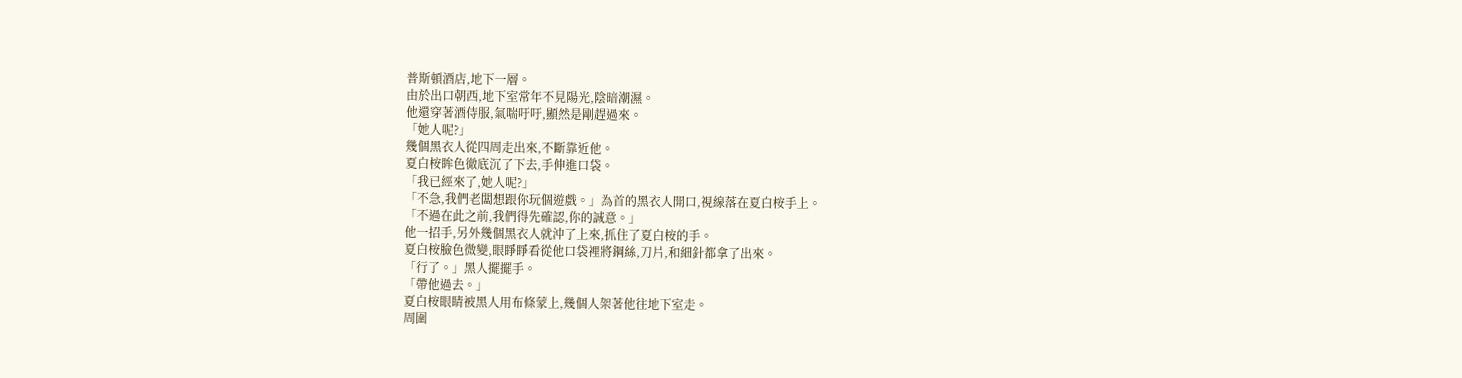普斯頓酒店,地下一層。
由於出口朝西,地下室常年不見陽光,陰暗潮濕。
他還穿著酒侍服,氣喘吁吁,顯然是剛趕過來。
「她人呢?」
幾個黑衣人從四周走出來,不斷靠近他。
夏白桉眸色徹底沉了下去,手伸進口袋。
「我已經來了,她人呢?」
「不急,我們老闆想跟你玩個遊戲。」為首的黑衣人開口,視線落在夏白桉手上。
「不過在此之前,我們得先確認,你的誠意。」
他一招手,另外幾個黑衣人就沖了上來,抓住了夏白桉的手。
夏白桉臉色微變,眼睜睜看從他口袋裡將鋼絲,刀片,和細針都拿了出來。
「行了。」黑人擺擺手。
「帶他過去。」
夏白桉眼睛被黑人用布條蒙上,幾個人架著他往地下室走。
周圍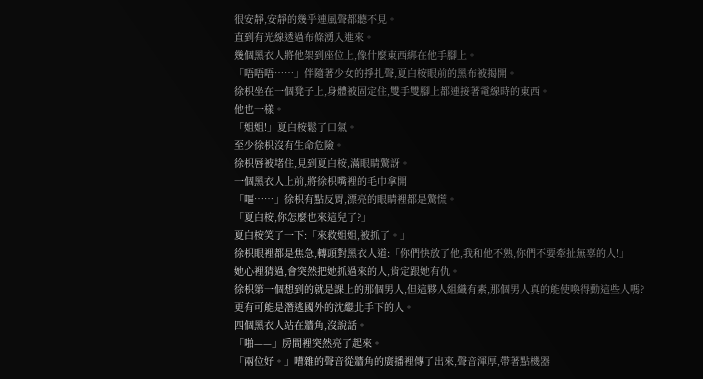很安靜,安靜的幾乎連風聲都聽不見。
直到有光線透過布條湧入進來。
幾個黑衣人將他架到座位上,像什麼東西綁在他手腳上。
「唔唔唔……」伴隨著少女的掙扎聲,夏白桉眼前的黑布被揭開。
徐枳坐在一個凳子上,身體被固定住,雙手雙腳上都連接著電線時的東西。
他也一樣。
「姐姐!」夏白桉鬆了口氣。
至少徐枳沒有生命危險。
徐枳唇被堵住,見到夏白桉,滿眼睛驚訝。
一個黑衣人上前,將徐枳嘴裡的毛巾拿開
「嘔……」徐枳有點反胃,漂亮的眼睛裡都是驚慌。
「夏白桉,你怎麼也來這兒了?」
夏白桉笑了一下:「來救姐姐,被抓了。」
徐枳眼裡都是焦急,轉頭對黑衣人道:「你們快放了他,我和他不熟,你們不要牽扯無辜的人!」
她心裡猜過,會突然把她抓過來的人,肯定跟她有仇。
徐枳第一個想到的就是課上的那個男人,但這夥人組織有素,那個男人真的能使喚得動這些人嗎?
更有可能是潛逃國外的沈繼北手下的人。
四個黑衣人站在牆角,沒說話。
「啪——」房間裡突然亮了起來。
「兩位好。」嘈雜的聲音從牆角的廣播裡傳了出來,聲音渾厚,帶著點機器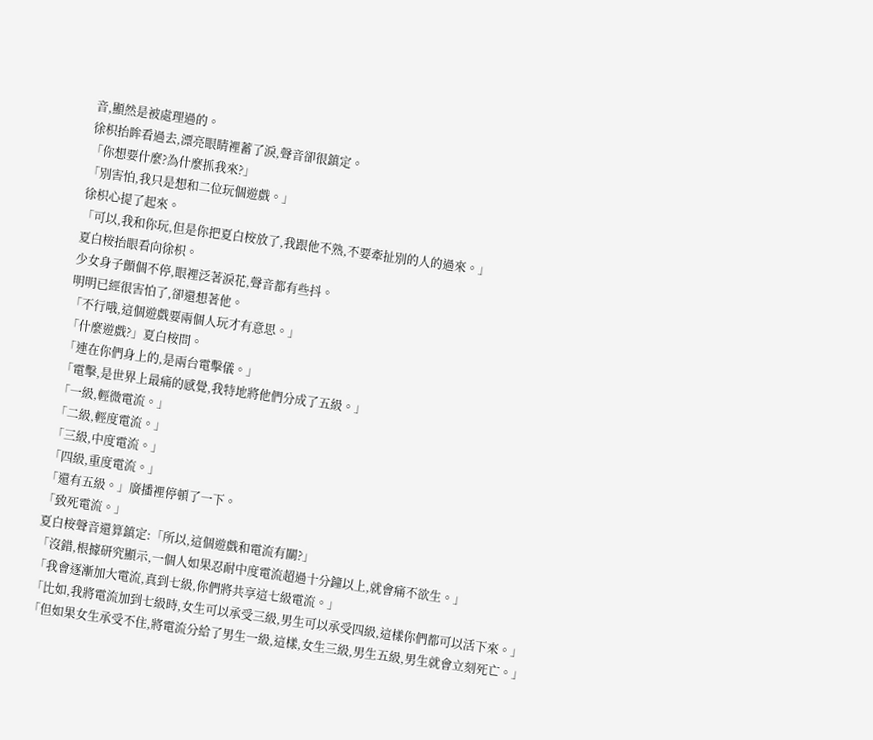音,顯然是被處理過的。
徐枳抬眸看過去,漂亮眼睛裡蓄了淚,聲音卻很鎮定。
「你想要什麼?為什麼抓我來?」
「別害怕,我只是想和二位玩個遊戲。」
徐枳心提了起來。
「可以,我和你玩,但是你把夏白桉放了,我跟他不熟,不要牽扯別的人的過來。」
夏白桉抬眼看向徐枳。
少女身子顫個不停,眼裡泛著淚花,聲音都有些抖。
明明已經很害怕了,卻還想著他。
「不行哦,這個遊戲要兩個人玩才有意思。」
「什麼遊戲?」夏白桉問。
「連在你們身上的,是兩台電擊儀。」
「電擊,是世界上最痛的感覺,我特地將他們分成了五級。」
「一級,輕微電流。」
「二級,輕度電流。」
「三級,中度電流。」
「四級,重度電流。」
「還有五級。」廣播裡停頓了一下。
「致死電流。」
夏白桉聲音還算鎮定:「所以,這個遊戲和電流有關?」
「沒錯,根據研究顯示,一個人如果忍耐中度電流超過十分鐘以上,就會痛不欲生。」
「我會逐漸加大電流,真到七級,你們將共享這七級電流。」
「比如,我將電流加到七級時,女生可以承受三級,男生可以承受四級,這樣你們都可以活下來。」
「但如果女生承受不住,將電流分給了男生一級,這樣,女生三級,男生五級,男生就會立刻死亡。」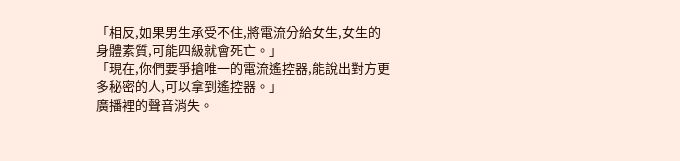「相反,如果男生承受不住,將電流分給女生,女生的身體素質,可能四級就會死亡。」
「現在,你們要爭搶唯一的電流遙控器,能說出對方更多秘密的人,可以拿到遙控器。」
廣播裡的聲音消失。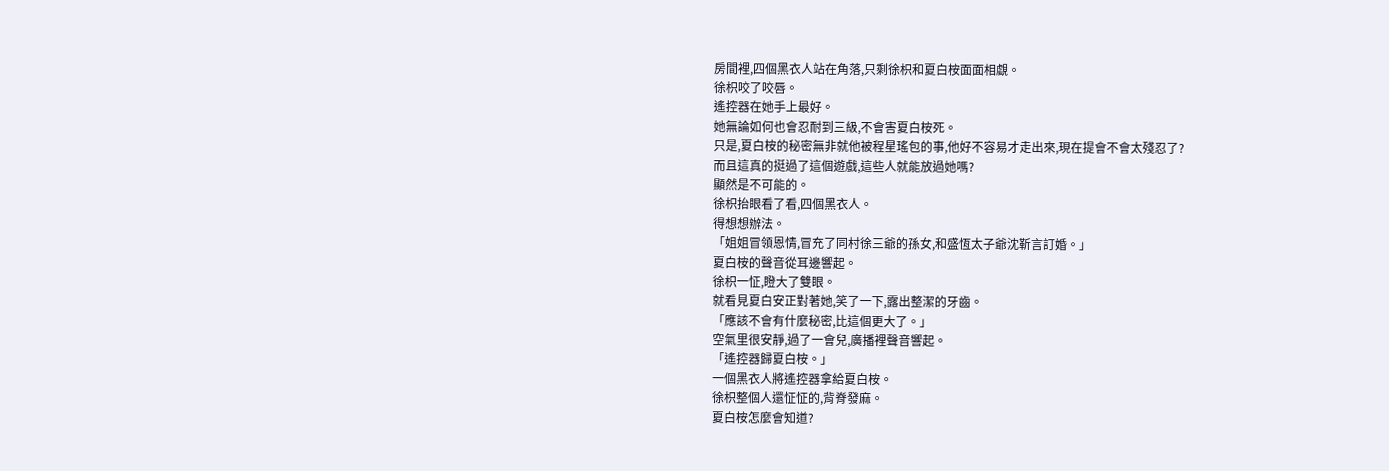房間裡,四個黑衣人站在角落,只剩徐枳和夏白桉面面相覷。
徐枳咬了咬唇。
遙控器在她手上最好。
她無論如何也會忍耐到三級,不會害夏白桉死。
只是,夏白桉的秘密無非就他被程星瑤包的事,他好不容易才走出來,現在提會不會太殘忍了?
而且這真的挺過了這個遊戲,這些人就能放過她嗎?
顯然是不可能的。
徐枳抬眼看了看,四個黑衣人。
得想想辦法。
「姐姐冒領恩情,冒充了同村徐三爺的孫女,和盛恆太子爺沈靳言訂婚。」
夏白桉的聲音從耳邊響起。
徐枳一怔,瞪大了雙眼。
就看見夏白安正對著她,笑了一下,露出整潔的牙齒。
「應該不會有什麼秘密,比這個更大了。」
空氣里很安靜,過了一會兒,廣播裡聲音響起。
「遙控器歸夏白桉。」
一個黑衣人將遙控器拿給夏白桉。
徐枳整個人還怔怔的,背脊發麻。
夏白桉怎麼會知道?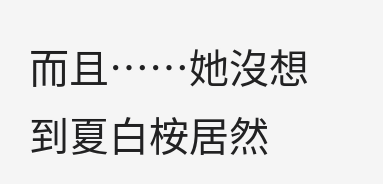而且……她沒想到夏白桉居然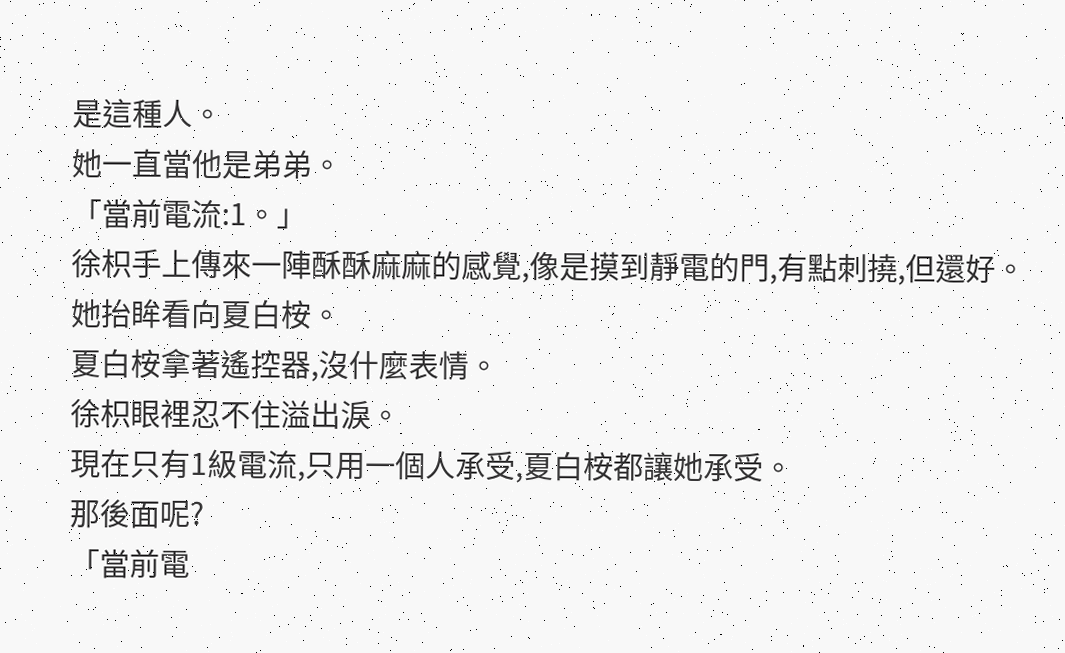是這種人。
她一直當他是弟弟。
「當前電流:1。」
徐枳手上傳來一陣酥酥麻麻的感覺,像是摸到靜電的門,有點刺撓,但還好。
她抬眸看向夏白桉。
夏白桉拿著遙控器,沒什麼表情。
徐枳眼裡忍不住溢出淚。
現在只有1級電流,只用一個人承受,夏白桉都讓她承受。
那後面呢?
「當前電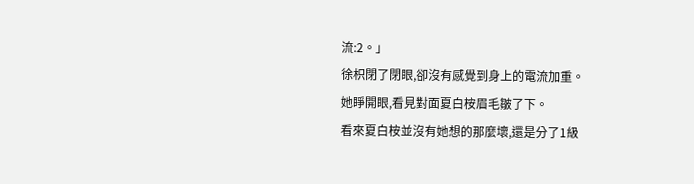流:2。」
徐枳閉了閉眼,卻沒有感覺到身上的電流加重。
她睜開眼,看見對面夏白桉眉毛皺了下。
看來夏白桉並沒有她想的那麼壞,還是分了1級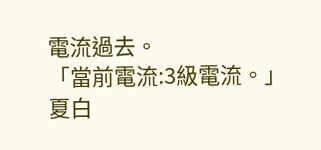電流過去。
「當前電流:3級電流。」
夏白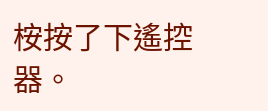桉按了下遙控器。